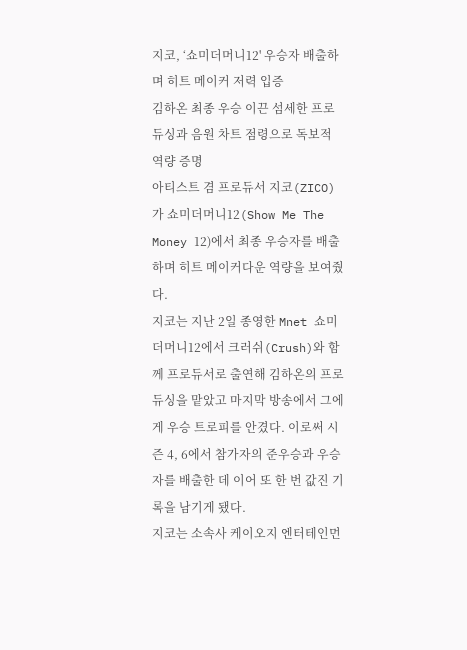지코, ‘쇼미더머니12' 우승자 배출하며 히트 메이커 저력 입증
김하온 최종 우승 이끈 섬세한 프로듀싱과 음원 차트 점령으로 독보적 역량 증명
아티스트 겸 프로듀서 지코(ZICO)가 쇼미더머니12(Show Me The Money 12)에서 최종 우승자를 배출하며 히트 메이커다운 역량을 보여줬다.
지코는 지난 2일 종영한 Mnet 쇼미더머니12에서 크러쉬(Crush)와 함께 프로듀서로 출연해 김하온의 프로듀싱을 맡았고 마지막 방송에서 그에게 우승 트로피를 안겼다. 이로써 시즌 4, 6에서 참가자의 준우승과 우승자를 배출한 데 이어 또 한 번 값진 기록을 남기게 됐다.
지코는 소속사 케이오지 엔터테인먼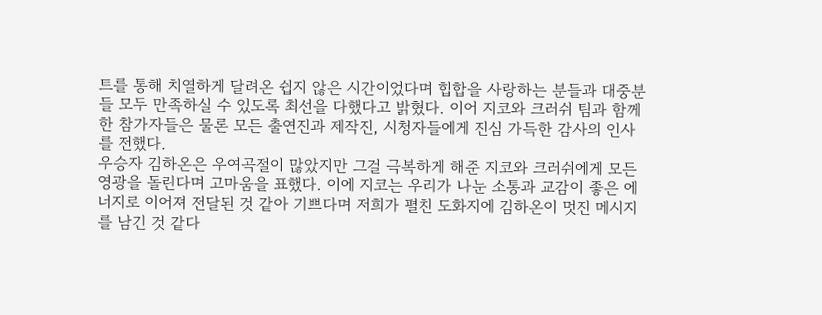트를 통해 치열하게 달려온 쉽지 않은 시간이었다며 힙합을 사랑하는 분들과 대중분들 모두 만족하실 수 있도록 최선을 다했다고 밝혔다. 이어 지코와 크러쉬 팀과 함께한 참가자들은 물론 모든 출연진과 제작진, 시청자들에게 진심 가득한 감사의 인사를 전했다.
우승자 김하온은 우여곡절이 많았지만 그걸 극복하게 해준 지코와 크러쉬에게 모든 영광을 돌린다며 고마움을 표했다. 이에 지코는 우리가 나눈 소통과 교감이 좋은 에너지로 이어져 전달된 것 같아 기쁘다며 저희가 펼친 도화지에 김하온이 멋진 메시지를 남긴 것 같다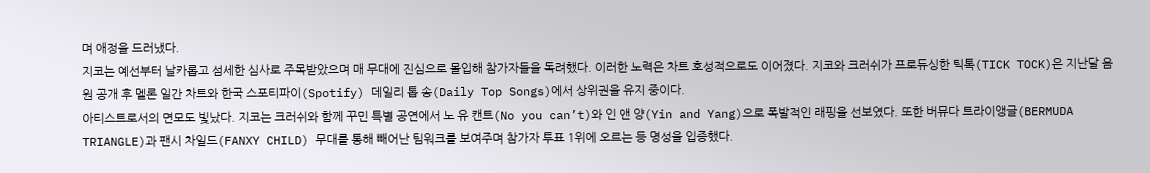며 애정을 드러냈다.
지코는 예선부터 날카롭고 섬세한 심사로 주목받았으며 매 무대에 진심으로 몰입해 참가자들을 독려했다. 이러한 노력은 차트 호성적으로도 이어졌다. 지코와 크러쉬가 프로듀싱한 틱톡(TICK TOCK)은 지난달 음원 공개 후 멜론 일간 차트와 한국 스포티파이(Spotify) 데일리 톱 송(Daily Top Songs)에서 상위권을 유지 중이다.
아티스트로서의 면모도 빛났다. 지코는 크러쉬와 함께 꾸민 특별 공연에서 노 유 캔트(No you can’t)와 인 앤 양(Yin and Yang)으로 폭발적인 래핑을 선보였다. 또한 버뮤다 트라이앵글(BERMUDA TRIANGLE)과 팬시 차일드(FANXY CHILD) 무대를 통해 빼어난 팀워크를 보여주며 참가자 투표 1위에 오르는 등 명성을 입증했다.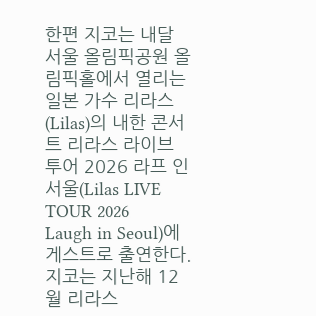한편 지코는 내달 서울 올림픽공원 올림픽홀에서 열리는 일본 가수 리라스(Lilas)의 내한 콘서트 리라스 라이브 투어 2026 라프 인 서울(Lilas LIVE TOUR 2026 Laugh in Seoul)에 게스트로 출연한다. 지코는 지난해 12월 리라스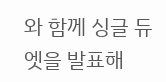와 함께 싱글 듀엣을 발표해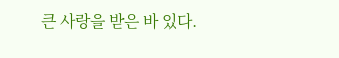큰 사랑을 받은 바 있다.